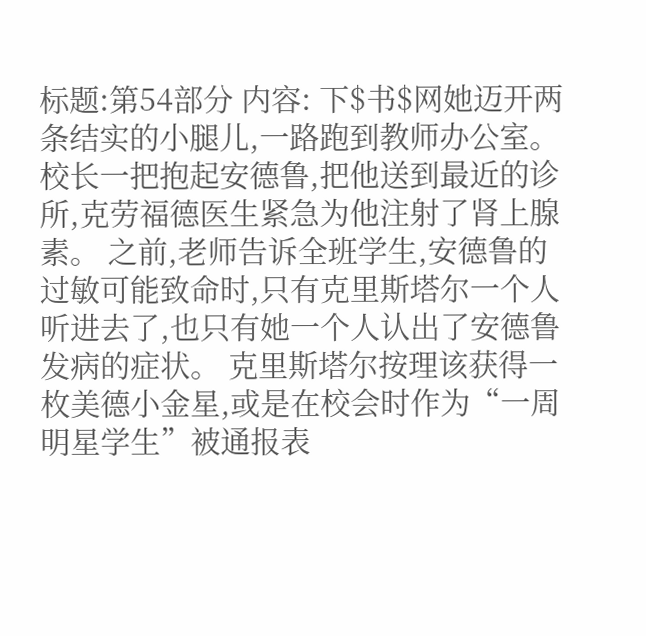标题:第54部分 内容: 下$书$网她迈开两条结实的小腿儿,一路跑到教师办公室。 校长一把抱起安德鲁,把他送到最近的诊所,克劳福德医生紧急为他注射了肾上腺素。 之前,老师告诉全班学生,安德鲁的过敏可能致命时,只有克里斯塔尔一个人听进去了,也只有她一个人认出了安德鲁发病的症状。 克里斯塔尔按理该获得一枚美德小金星,或是在校会时作为“一周明星学生”被通报表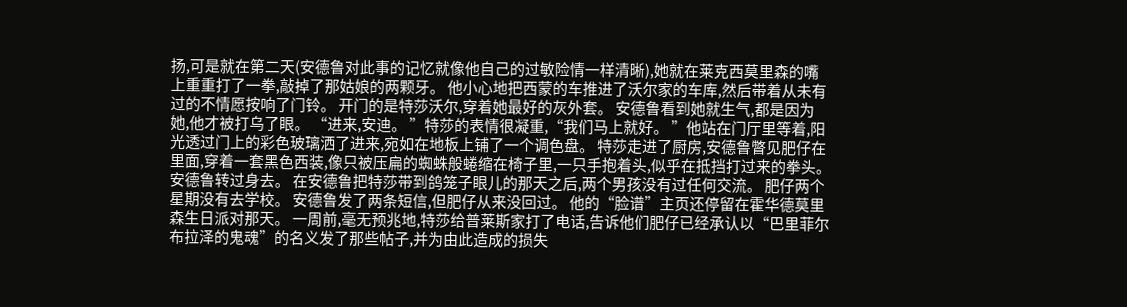扬,可是就在第二天(安德鲁对此事的记忆就像他自己的过敏险情一样清晰),她就在莱克西莫里森的嘴上重重打了一拳,敲掉了那姑娘的两颗牙。 他小心地把西蒙的车推进了沃尔家的车库,然后带着从未有过的不情愿按响了门铃。 开门的是特莎沃尔,穿着她最好的灰外套。 安德鲁看到她就生气,都是因为她,他才被打乌了眼。 “进来,安迪。 ”特莎的表情很凝重,“我们马上就好。 ”他站在门厅里等着,阳光透过门上的彩色玻璃洒了进来,宛如在地板上铺了一个调色盘。 特莎走进了厨房,安德鲁瞥见肥仔在里面,穿着一套黑色西装,像只被压扁的蜘蛛般蜷缩在椅子里,一只手抱着头,似乎在抵挡打过来的拳头。 安德鲁转过身去。 在安德鲁把特莎带到鸽笼子眼儿的那天之后,两个男孩没有过任何交流。 肥仔两个星期没有去学校。 安德鲁发了两条短信,但肥仔从来没回过。 他的“脸谱”主页还停留在霍华德莫里森生日派对那天。 一周前,毫无预兆地,特莎给普莱斯家打了电话,告诉他们肥仔已经承认以“巴里菲尔布拉泽的鬼魂”的名义发了那些帖子,并为由此造成的损失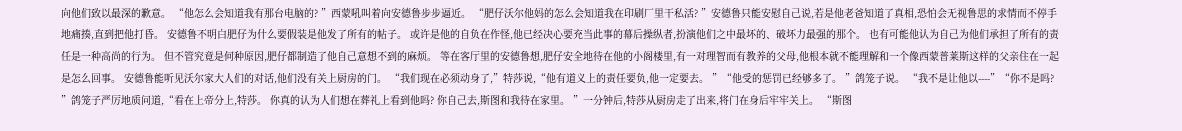向他们致以最深的歉意。 “他怎么会知道我有那台电脑的? ”西蒙吼叫着向安德鲁步步逼近。 “肥仔沃尔他妈的怎么会知道我在印刷厂里干私活? ”安德鲁只能安慰自己说,若是他老爸知道了真相,恐怕会无视鲁思的求情而不停手地痛揍,直到把他打昏。 安德鲁不明白肥仔为什么要假装是他发了所有的帖子。 或许是他的自负在作怪,他已经决心要充当此事的幕后操纵者,扮演他们之中最坏的、破坏力最强的那个。 也有可能他认为自己为他们承担了所有的责任是一种高尚的行为。 但不管究竟是何种原因,肥仔都制造了他自己意想不到的麻烦。 等在客厅里的安德鲁想,肥仔安全地待在他的小阁楼里,有一对理智而有教养的父母,他根本就不能理解和一个像西蒙普莱斯这样的父亲住在一起是怎么回事。 安德鲁能听见沃尔家大人们的对话,他们没有关上厨房的门。 “我们现在必须动身了,”特莎说,“他有道义上的责任要负,他一定要去。 ”“他受的惩罚已经够多了。 ”鸽笼子说。 “我不是让他以----”“你不是吗? ”鸽笼子严厉地质问道,“看在上帝分上,特莎。 你真的认为人们想在葬礼上看到他吗? 你自己去,斯图和我待在家里。 ”一分钟后,特莎从厨房走了出来,将门在身后牢牢关上。 “斯图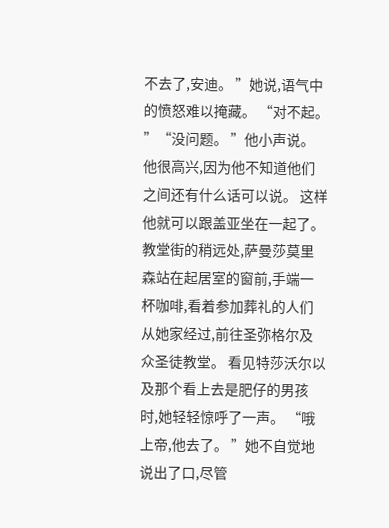不去了,安迪。 ”她说,语气中的愤怒难以掩藏。 “对不起。 ”“没问题。 ”他小声说。 他很高兴,因为他不知道他们之间还有什么话可以说。 这样他就可以跟盖亚坐在一起了。 教堂街的稍远处,萨曼莎莫里森站在起居室的窗前,手端一杯咖啡,看着参加葬礼的人们从她家经过,前往圣弥格尔及众圣徒教堂。 看见特莎沃尔以及那个看上去是肥仔的男孩时,她轻轻惊呼了一声。 “哦上帝,他去了。 ”她不自觉地说出了口,尽管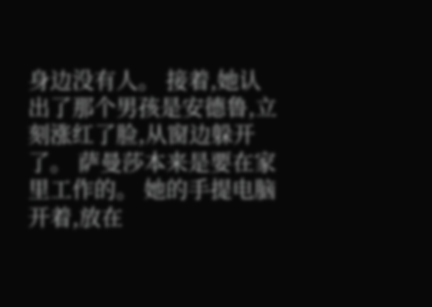身边没有人。 接着,她认出了那个男孩是安德鲁,立刻涨红了脸,从窗边躲开了。 萨曼莎本来是要在家里工作的。 她的手提电脑开着,放在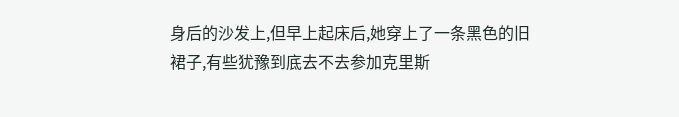身后的沙发上,但早上起床后,她穿上了一条黑色的旧裙子,有些犹豫到底去不去参加克里斯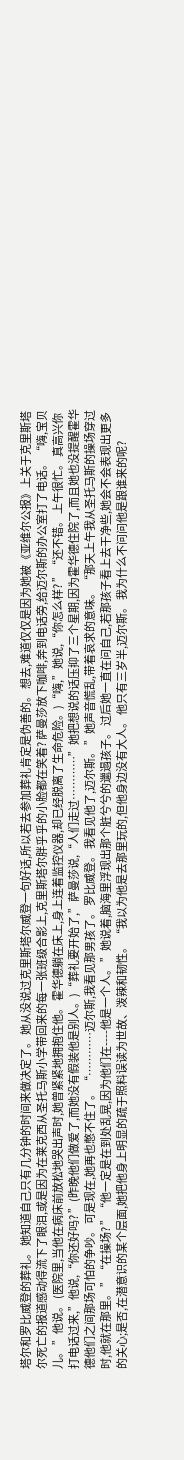塔尔和罗比威登的葬礼。 她知道自己只有几分钟的时间来做决定了。 她从没说过克里斯塔尔威登一句好话,所以若去参加葬礼肯定是伪善的。 想去,难道仅仅是因为她被《亚维尔公报》上关于克里斯塔尔死亡的报道感动得流下了眼泪,或是因为在莱克西从圣托马斯小学带回来的每一张班级合影上,克里斯塔尔胖乎乎的小脸都在笑着? 萨曼莎放下咖啡,奔到电话旁,给迈尔斯的办公室打了电话。 “嗨,宝贝儿。 ”他说。 (医院里,当他在病床前放松地哭出声时,她曾紧紧地拥抱住他。 霍华德躺在床上,身上连着监控仪器,却已经脱离了生命危险。)“嗨,”她说,“你怎么样? ”“还不错。 上午很忙。 真高兴你打电话过来,”他说,“你还好吗? ”(昨晚他们做爱了,而她没有假装他是别人。)“葬礼要开始了,”萨曼莎说,“人们走过…………”她把想说的话压抑了三个星期,因为霍华德住院了,而且她也没提醒霍华德他们之间那场可怕的争吵。 可是现在,她再也憋不住了。 “…………迈尔斯,我看见那男孩了。 罗比威登。 我看见他了,迈尔斯。 ”她声音慌乱,带着哀求的意味。 “那天上午我从圣托马斯的操场穿过时,他就在那里。 ”“在操场? ”“他一定是在到处乱晃,因为他们在----他是一个人。 ”她说着,脑海里浮现出那个脏兮兮的邋遢孩子。 过后她一直在问自己,若那孩子看上去干净些,她会不会表现出更多的关心;是否,在潜意识的某个层面,她把他身上明显的疏于照料误读为世故、泼辣和韧性。 “我以为他是去那里玩的,但他身边没有大人。 他只有三岁半,迈尔斯。 我为什么不问问他是跟谁来的呢?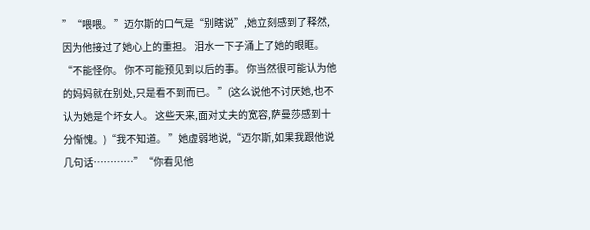”“喂喂。 ”迈尔斯的口气是“别瞎说”,她立刻感到了释然,因为他接过了她心上的重担。 泪水一下子涌上了她的眼眶。 “不能怪你。 你不可能预见到以后的事。 你当然很可能认为他的妈妈就在别处,只是看不到而已。 ”(这么说他不讨厌她,也不认为她是个坏女人。 这些天来,面对丈夫的宽容,萨曼莎感到十分惭愧。)“我不知道。 ”她虚弱地说,“迈尔斯,如果我跟他说几句话…………”“你看见他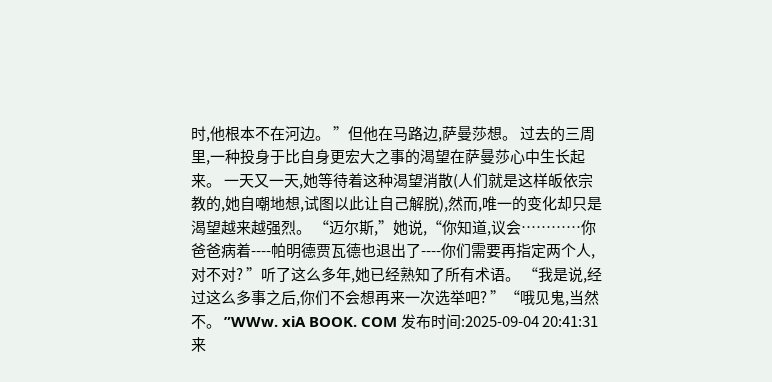时,他根本不在河边。 ”但他在马路边,萨曼莎想。 过去的三周里,一种投身于比自身更宏大之事的渴望在萨曼莎心中生长起来。 一天又一天,她等待着这种渴望消散(人们就是这样皈依宗教的,她自嘲地想,试图以此让自己解脱),然而,唯一的变化却只是渴望越来越强烈。 “迈尔斯,”她说,“你知道,议会…………你爸爸病着----帕明德贾瓦德也退出了----你们需要再指定两个人,对不对? ”听了这么多年,她已经熟知了所有术语。 “我是说,经过这么多事之后,你们不会想再来一次选举吧? ”“哦见鬼,当然不。 ”WWw. xiA BOOK. COM 发布时间:2025-09-04 20:41:31 来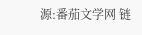源:番茄文学网 链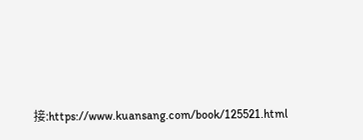接:https://www.kuansang.com/book/125521.html